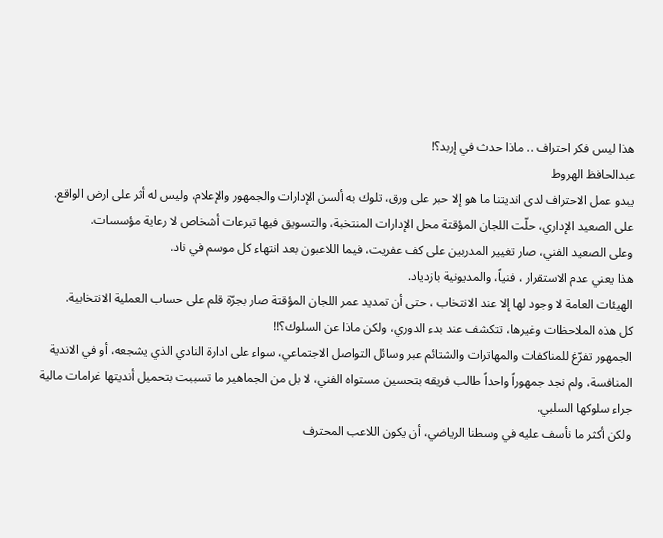هذا ليس فكر احتراف .. ماذا حدث في إربد؟!
عبدالحافظ الهروط
يبدو عمل الاحتراف لدى انديتنا ما هو إلا حبر على ورق، تلوك به ألسن الإدارات والجمهور والإعلام، وليس له أثر على ارض الواقع.
على الصعيد الإداري، حلّت اللجان المؤقتة محل الإدارات المنتخبة، والتسويق فيها تبرعات أشخاص لا رعاية مؤسسات.
وعلى الصعيد الفني، صار تغيير المدربين على كف عفريت، فيما اللاعبون بعد انتهاء كل موسم في ناد.
هذا يعني عدم الاستقرار ، فنياً، والمديونية بازدياد.
الهيئات العامة لا وجود لها إلا عند الانتخاب ، حتى أن تمديد عمر اللجان المؤقتة صار بجرّة قلم على حساب العملية الانتخابية.
كل هذه الملاحظات وغيرها، تتكشف عند بدء الدوري، ولكن ماذا عن السلوك؟!!
الجمهور تفرّغ للمناكفات والمهاترات والشتائم عبر وسائل التواصل الاجتماعي، سواء على ادارة النادي الذي يشجعه، أو في الاندية المنافسة، ولم نجد جمهوراً واحداً طالب فريقه بتحسين مستواه الفني، لا بل من الجماهير ما تسببت بتحميل أنديتها غرامات مالية جراء سلوكها السلبي.
ولكن أكثر ما نأسف عليه في وسطنا الرياضي، أن يكون اللاعب المحترف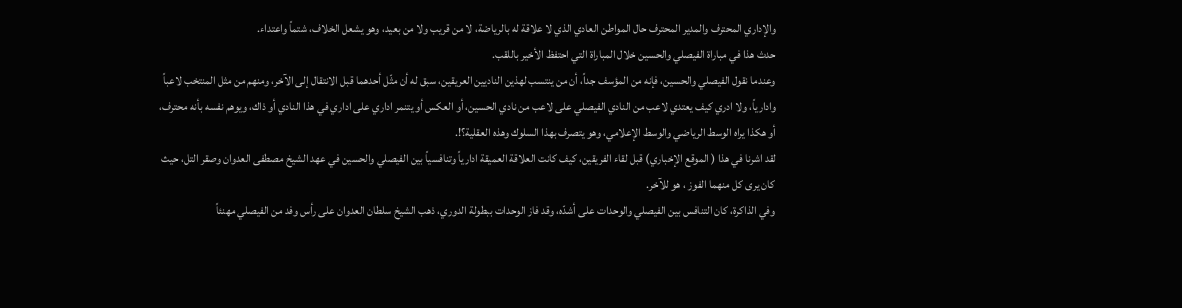والإداري المحترف والمدير المحترف حال المواطن العادي الذي لا علاقة له بالرياضة، لا من قريب ولا من بعيد، وهو يشعل الخلاف، شتماً واعتداء.
حدث هذا في مباراة الفيصلي والحسين خلال المباراة التي احتفظ الأخير باللقب.
وعندما نقول الفيصلي والحسين، فإنه من المؤسف جداً، أن من ينتسب لهذين الناديين العريقين، سبق له أن مثّل أحدهما قبل الانتقال إلى الآخر، ومنهم من مثل المنتخب لاعباً وادارياً، ولا ادري كيف يعتدي لاعب من النادي الفيصلي على لاعب من نادي الحسين، أو العكس أو يتنمر اداري على اداري في هذا النادي أو ذاك، ويوهم نفسه بأنه محترف، أو هكذا يراه الوسط الرياضي والوسط الإعلامي، وهو يتصرف بهذا السلوك وهذه العقلية؟!.
لقد اشرنا في هذا ( الموقع الإخباري) قبل لقاء الفريقين، كيف كانت العلاقة العميقة ادارياً وتنافسياً بين الفيصلي والحسين في عهد الشيخ مصطفى العدوان وصقر التل، حيث كان يرى كل منهما الفوز ، هو للآخر.
وفي الذاكرة، كان التنافس بين الفيصلي والوحدات على أشدّه، وقد فاز الوحدات ببطولة الدوري، ذهب الشيخ سلطان العدوان على رأس وفد من الفيصلي مهنئاً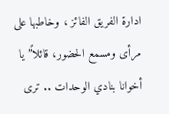ادارة الفريق الفائز ، وخاطبها على مرأى ومسمع الحضور، قائلاً” يا أخوانا بنادي الوحدات .. ترى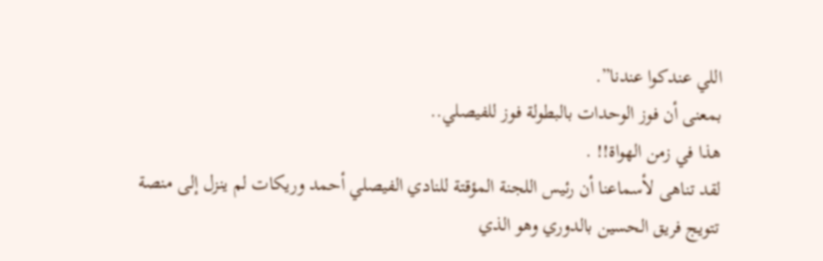اللي عندكوا عندنا”.
بمعنى أن فوز الوحدات بالبطولة فوز للفيصلي..
هذا في زمن الهواة!! .
لقد تناهى لأسماعنا أن رئيس اللجنة المؤقتة للنادي الفيصلي أحمد وريكات لم ينزل إلى منصة تتويج فريق الحسين بالدوري وهو الذي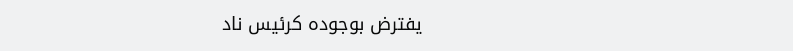يفترض بوجوده كرئيس ناد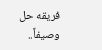فريقه حل وصيفاً..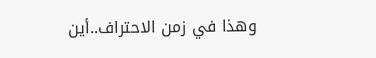وهذا في زمن الاحتراف..أين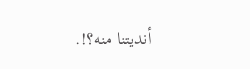أنديتنا منه؟!.